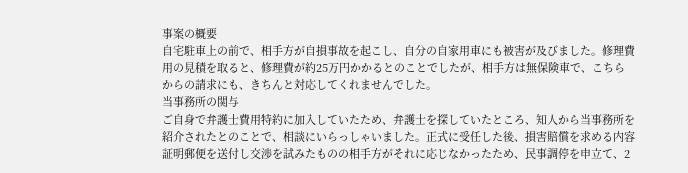事案の概要
自宅駐車上の前で、相手方が自損事故を起こし、自分の自家用車にも被害が及びました。修理費用の見積を取ると、修理費が約25万円かかるとのことでしたが、相手方は無保険車で、こちらからの請求にも、きちんと対応してくれませんでした。
当事務所の関与
ご自身で弁護士費用特約に加入していたため、弁護士を探していたところ、知人から当事務所を紹介されたとのことで、相談にいらっしゃいました。正式に受任した後、損害賠償を求める内容証明郵便を送付し交渉を試みたものの相手方がそれに応じなかったため、民事調停を申立て、2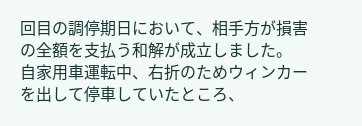回目の調停期日において、相手方が損害の全額を支払う和解が成立しました。
自家用車運転中、右折のためウィンカーを出して停車していたところ、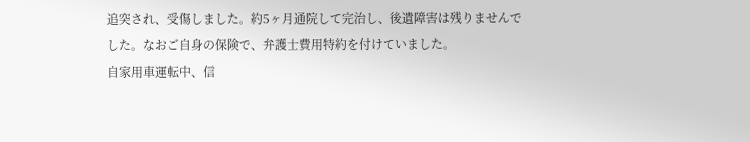追突され、受傷しました。約5ヶ月通院して完治し、後遺障害は残りませんでした。なおご自身の保険で、弁護士費用特約を付けていました。
自家用車運転中、信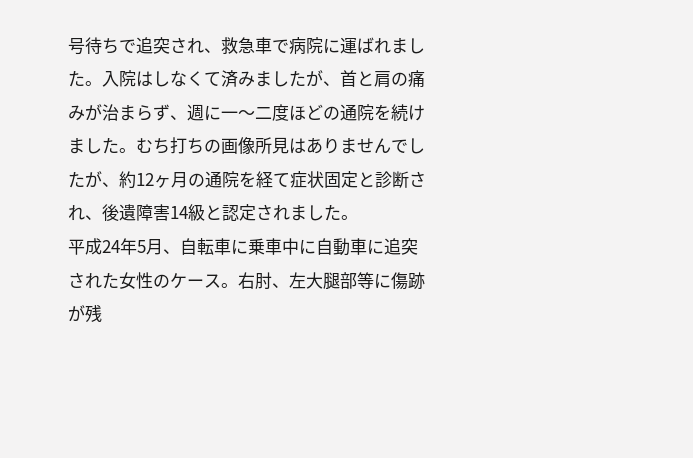号待ちで追突され、救急車で病院に運ばれました。入院はしなくて済みましたが、首と肩の痛みが治まらず、週に一〜二度ほどの通院を続けました。むち打ちの画像所見はありませんでしたが、約12ヶ月の通院を経て症状固定と診断され、後遺障害14級と認定されました。
平成24年5月、自転車に乗車中に自動車に追突された女性のケース。右肘、左大腿部等に傷跡が残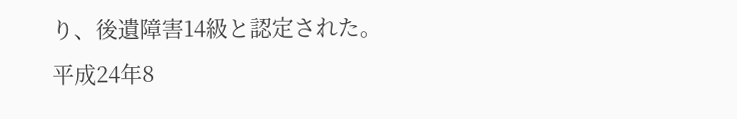り、後遺障害14級と認定された。
平成24年8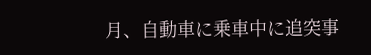月、自動車に乗車中に追突事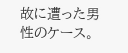故に遭った男性のケース。